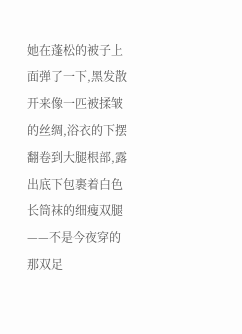她在蓬松的被子上面弹了一下,黑发散开来像一匹被揉皱的丝绸,浴衣的下摆翻卷到大腿根部,露出底下包裹着白色长筒袜的细瘦双腿——不是今夜穿的那双足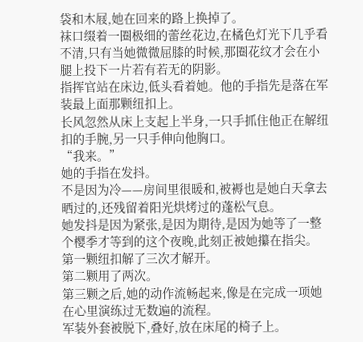袋和木屐,她在回来的路上换掉了。
袜口缀着一圈极细的蕾丝花边,在橘色灯光下几乎看不清,只有当她微微屈膝的时候,那圈花纹才会在小腿上投下一片若有若无的阴影。
指挥官站在床边,低头看着她。他的手指先是落在军装最上面那颗纽扣上。
长风忽然从床上支起上半身,一只手抓住他正在解纽扣的手腕,另一只手伸向他胸口。
“我来。”
她的手指在发抖。
不是因为冷——房间里很暖和,被褥也是她白天拿去晒过的,还残留着阳光烘烤过的蓬松气息。
她发抖是因为紧张,是因为期待,是因为她等了一整个樱季才等到的这个夜晚,此刻正被她攥在指尖。
第一颗纽扣解了三次才解开。
第二颗用了两次。
第三颗之后,她的动作流畅起来,像是在完成一项她在心里演练过无数遍的流程。
军装外套被脱下,叠好,放在床尾的椅子上。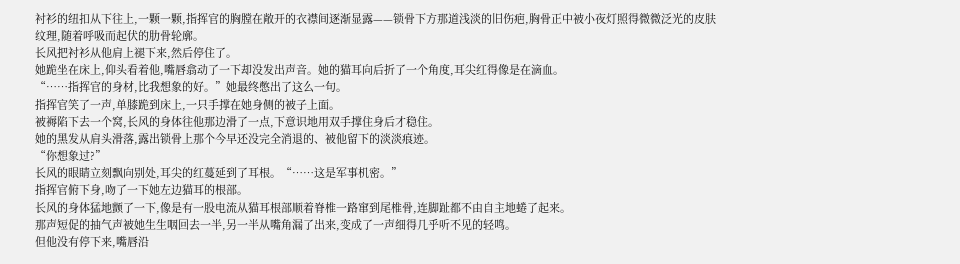衬衫的纽扣从下往上,一颗一颗,指挥官的胸膛在敞开的衣襟间逐渐显露——锁骨下方那道浅淡的旧伤疤,胸骨正中被小夜灯照得微微泛光的皮肤纹理,随着呼吸而起伏的肋骨轮廓。
长风把衬衫从他肩上褪下来,然后停住了。
她跪坐在床上,仰头看着他,嘴唇翕动了一下却没发出声音。她的猫耳向后折了一个角度,耳尖红得像是在滴血。
“……指挥官的身材,比我想象的好。”她最终憋出了这么一句。
指挥官笑了一声,单膝跪到床上,一只手撑在她身侧的被子上面。
被褥陷下去一个窝,长风的身体往他那边滑了一点,下意识地用双手撑住身后才稳住。
她的黑发从肩头滑落,露出锁骨上那个今早还没完全消退的、被他留下的淡淡痕迹。
“你想象过?”
长风的眼睛立刻飘向别处,耳尖的红蔓延到了耳根。“……这是军事机密。”
指挥官俯下身,吻了一下她左边猫耳的根部。
长风的身体猛地颤了一下,像是有一股电流从猫耳根部顺着脊椎一路窜到尾椎骨,连脚趾都不由自主地蜷了起来。
那声短促的抽气声被她生生咽回去一半,另一半从嘴角漏了出来,变成了一声细得几乎听不见的轻鸣。
但他没有停下来,嘴唇沿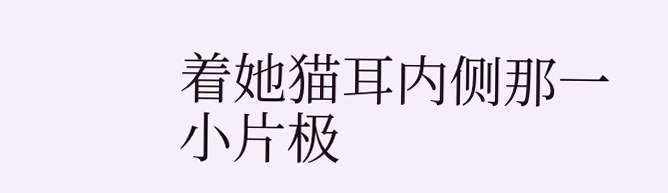着她猫耳内侧那一小片极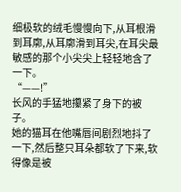细极软的绒毛慢慢向下,从耳根滑到耳廓,从耳廓滑到耳尖,在耳尖最敏感的那个小尖尖上轻轻地含了一下。
“——!”
长风的手猛地攥紧了身下的被子。
她的猫耳在他嘴唇间剧烈地抖了一下,然后整只耳朵都软了下来,软得像是被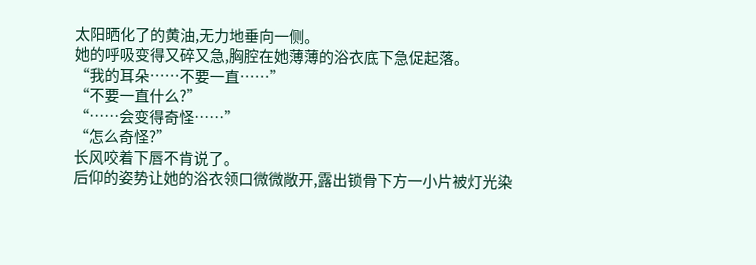太阳晒化了的黄油,无力地垂向一侧。
她的呼吸变得又碎又急,胸腔在她薄薄的浴衣底下急促起落。
“我的耳朵……不要一直……”
“不要一直什么?”
“……会变得奇怪……”
“怎么奇怪?”
长风咬着下唇不肯说了。
后仰的姿势让她的浴衣领口微微敞开,露出锁骨下方一小片被灯光染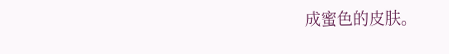成蜜色的皮肤。